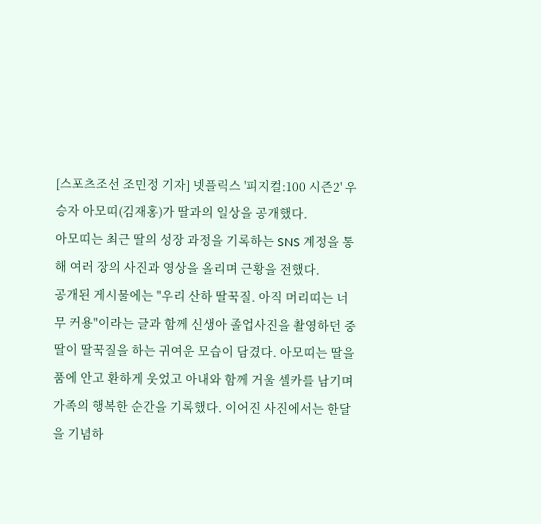[스포츠조선 조민정 기자] 넷플릭스 '피지컬:100 시즌2' 우승자 아모띠(김재홍)가 딸과의 일상을 공개했다.
아모띠는 최근 딸의 성장 과정을 기록하는 SNS 계정을 통해 여러 장의 사진과 영상을 올리며 근황을 전했다.
공개된 게시물에는 "우리 산하 딸꾹질. 아직 머리띠는 너무 커용"이라는 글과 함께 신생아 졸업사진을 촬영하던 중 딸이 딸꾹질을 하는 귀여운 모습이 담겼다. 아모띠는 딸을 품에 안고 환하게 웃었고 아내와 함께 거울 셀카를 남기며 가족의 행복한 순간을 기록했다. 이어진 사진에서는 한달을 기념하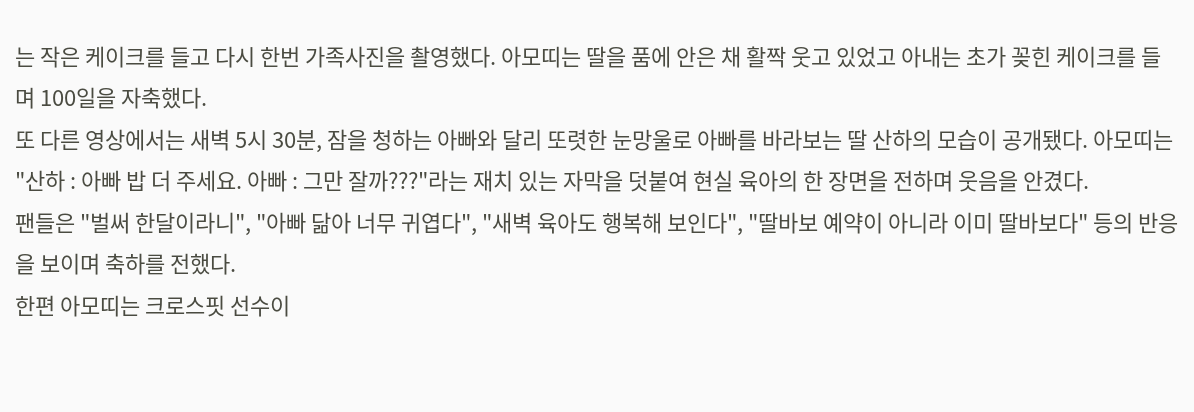는 작은 케이크를 들고 다시 한번 가족사진을 촬영했다. 아모띠는 딸을 품에 안은 채 활짝 웃고 있었고 아내는 초가 꽂힌 케이크를 들며 100일을 자축했다.
또 다른 영상에서는 새벽 5시 30분, 잠을 청하는 아빠와 달리 또렷한 눈망울로 아빠를 바라보는 딸 산하의 모습이 공개됐다. 아모띠는 "산하 : 아빠 밥 더 주세요. 아빠 : 그만 잘까???"라는 재치 있는 자막을 덧붙여 현실 육아의 한 장면을 전하며 웃음을 안겼다.
팬들은 "벌써 한달이라니", "아빠 닮아 너무 귀엽다", "새벽 육아도 행복해 보인다", "딸바보 예약이 아니라 이미 딸바보다" 등의 반응을 보이며 축하를 전했다.
한편 아모띠는 크로스핏 선수이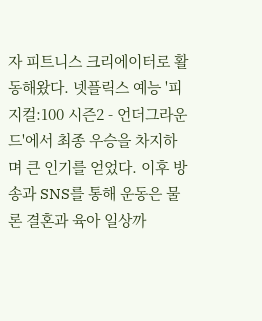자 피트니스 크리에이터로 활동해왔다. 넷플릭스 예능 '피지컬:100 시즌2 - 언더그라운드'에서 최종 우승을 차지하며 큰 인기를 얻었다. 이후 방송과 SNS를 통해 운동은 물론 결혼과 육아 일상까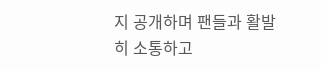지 공개하며 팬들과 활발히 소통하고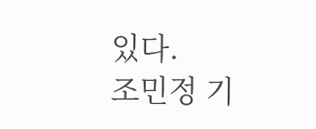있다.
조민정 기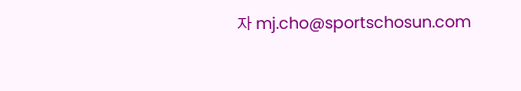자 mj.cho@sportschosun.com